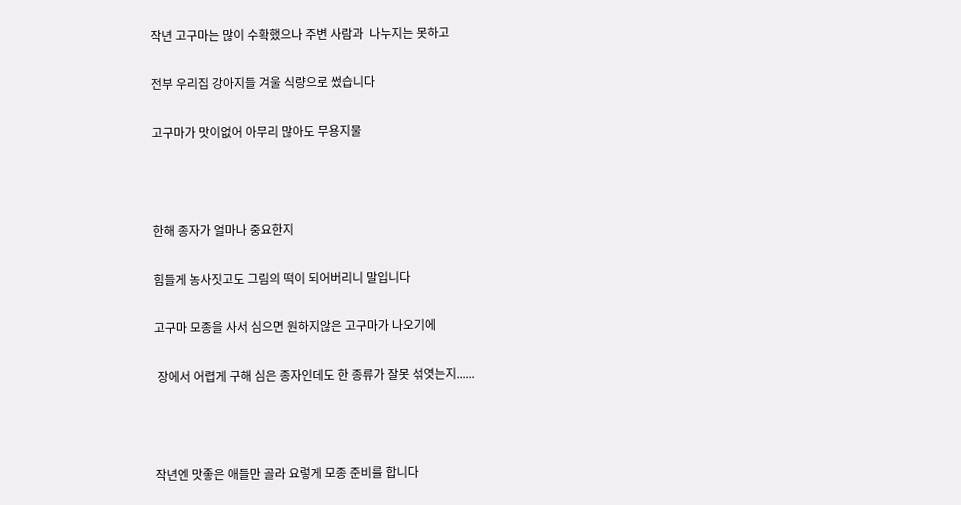작년 고구마는 많이 수확했으나 주변 사람과  나누지는 못하고

전부 우리집 강아지들 겨울 식량으로 썼습니다

고구마가 맛이없어 아무리 많아도 무용지물



한해 종자가 얼마나 중요한지

힘들게 농사짓고도 그림의 떡이 되어버리니 말입니다

고구마 모종을 사서 심으면 원하지않은 고구마가 나오기에

 장에서 어렵게 구해 심은 종자인데도 한 종류가 잘못 섞엿는지......



작년엔 맛좋은 애들만 골라 요렇게 모종 준비를 합니다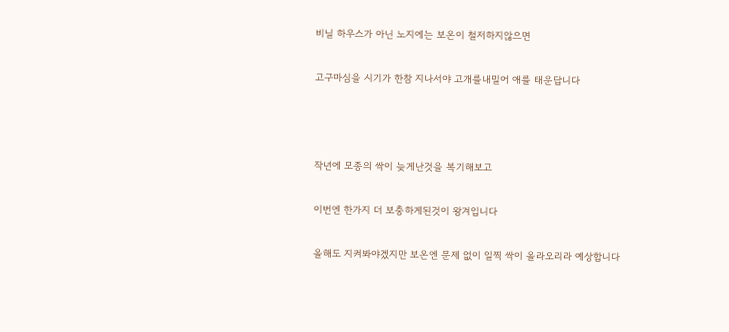비닐 하우스가 아닌 노지에는 보온이 철저하지않으면

고구마심을 시기가 한참 지나서야 고개를내밀어 애를 태운답니다



작년에 모종의 싹이 늦게난것을 복기해보고

이번엔 한가지 더 보충하게된것이 왕겨입니다

올해도 지켜봐야겠지만 보온엔 문제 없이 일찍 싹이 올라오리라 예상합니다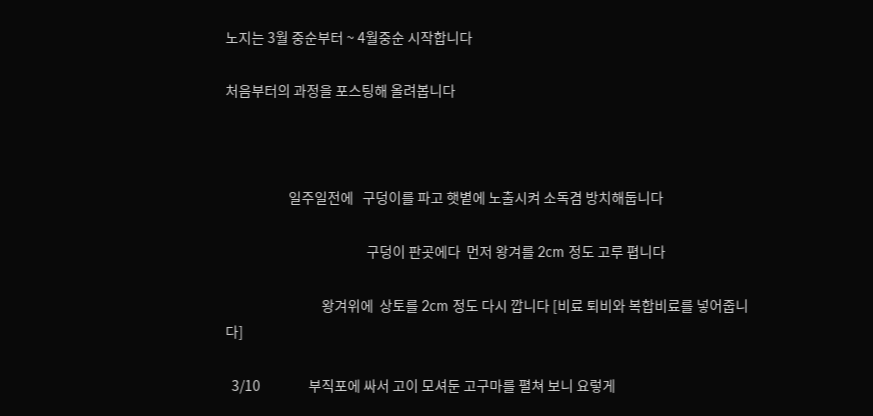노지는 3월 중순부터 ~ 4월중순 시작합니다

처음부터의 과정을 포스팅해 올려봅니다



                     일주일전에   구덩이를 파고 햇볕에 노출시켜 소독겸 방치해둡니다

                                               구덩이 판곳에다  먼저 왕겨를 2cm 정도 고루 폅니다

                                왕겨위에  상토를 2cm 정도 다시 깝니다 [비료 퇴비와 복합비료를 넣어줍니다]

  3/10                부직포에 싸서 고이 모셔둔 고구마를 펼쳐 보니 요렇게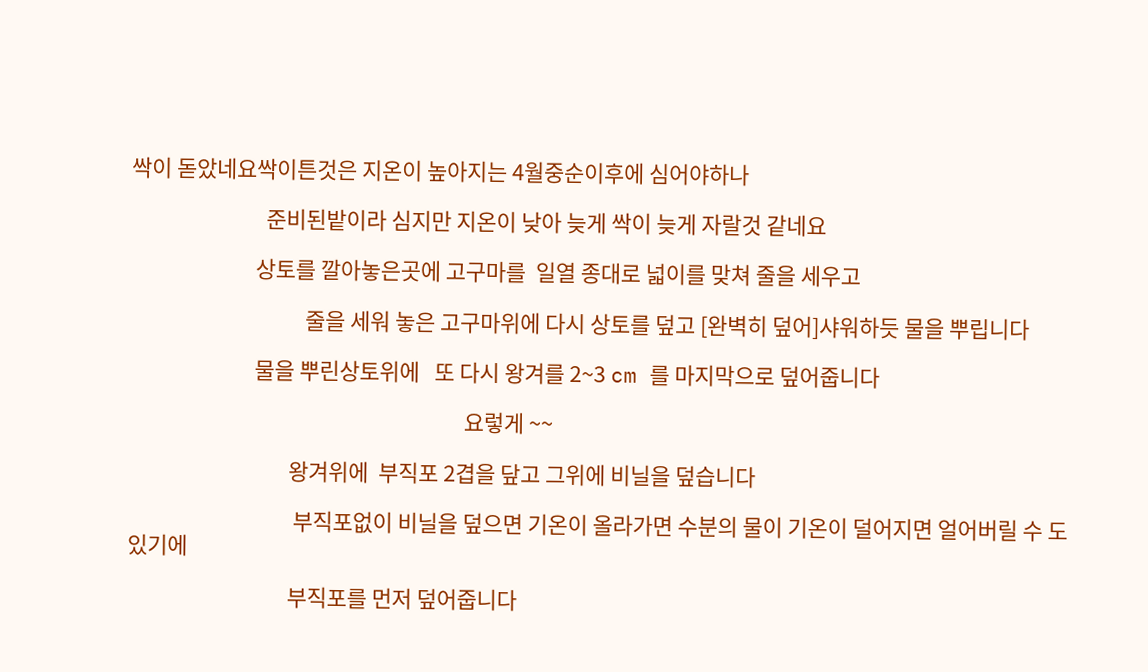싹이 돋았네요싹이튼것은 지온이 높아지는 4월중순이후에 심어야하나

                           준비된밭이라 심지만 지온이 낮아 늦게 싹이 늦게 자랄것 같네요

                         상토를 깔아놓은곳에 고구마를  일열 종대로 넓이를 맞쳐 줄을 세우고

                                   줄을 세워 놓은 고구마위에 다시 상토를 덮고 [완벽히 덮어]샤워하듯 물을 뿌립니다

                         물을 뿌린상토위에   또 다시 왕겨를 2~3 cm 를 마지막으로 덮어줍니다

                                                                   요렇게 ~~

                                왕겨위에  부직포 2겹을 닾고 그위에 비닐을 덮습니다

                                 부직포없이 비닐을 덮으면 기온이 올라가면 수분의 물이 기온이 덜어지면 얼어버릴 수 도있기에

                                부직포를 먼저 덮어줍니다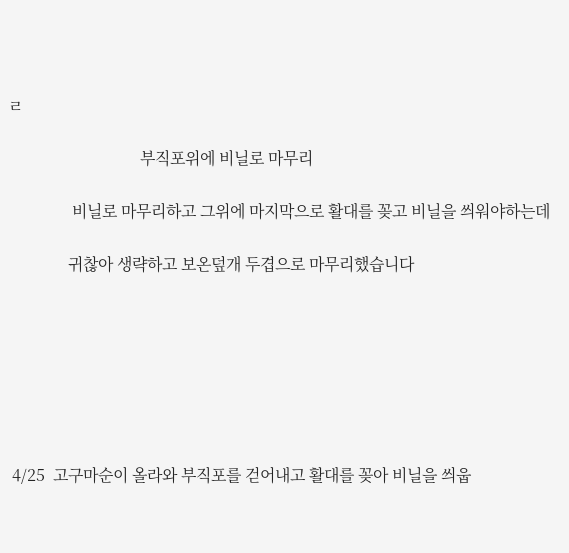ㄹ

                                 부직포위에 비닐로 마무리

                비닐로 마무리하고 그위에 마지막으로 활대를 꽂고 비닐을 씌워야하는데

               귀찮아 생략하고 보온덮개 두겹으로 마무리했습니다







 4/25  고구마순이 올라와 부직포를 걷어내고 활대를 꽂아 비닐을 씌웁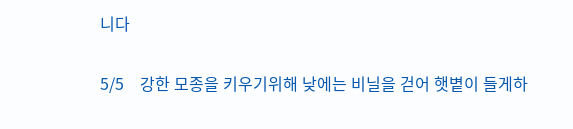니다

5/5    강한 모종을 키우기위해 낮에는 비닐을 걷어 햇볕이 들게하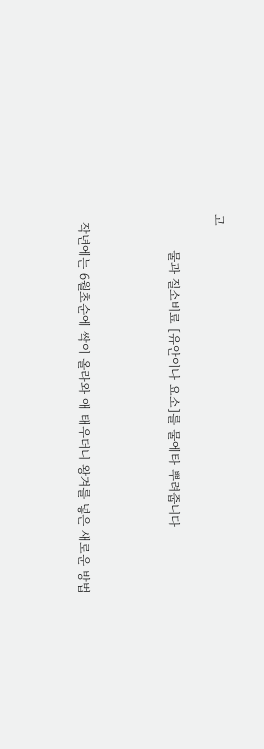고

         물과 질소비료 [유안이나 요소]를 물에타 뿌려줍니다



  작년에는 6월초순에 싹이 올라와 애 태우더니 왕겨를 넣은 새로운 방법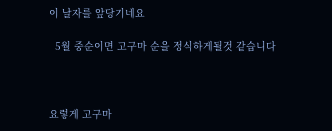이 날자를 앞당기네요

  5월 중순이면 고구마 순을 정식하게될것 같습니다



요렇게 고구마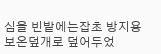심을 빈밭에는잡초 방지용 보온덮개로 덮어두었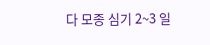다 모종 심기 2~3 일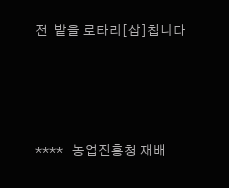전  밭을 로타리[삽]칩니다







****   농업진흥청 재배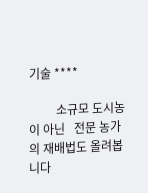기술 ****

         소규모 도시농이 아닌   전문 농가의 재배법도 올려봅니다